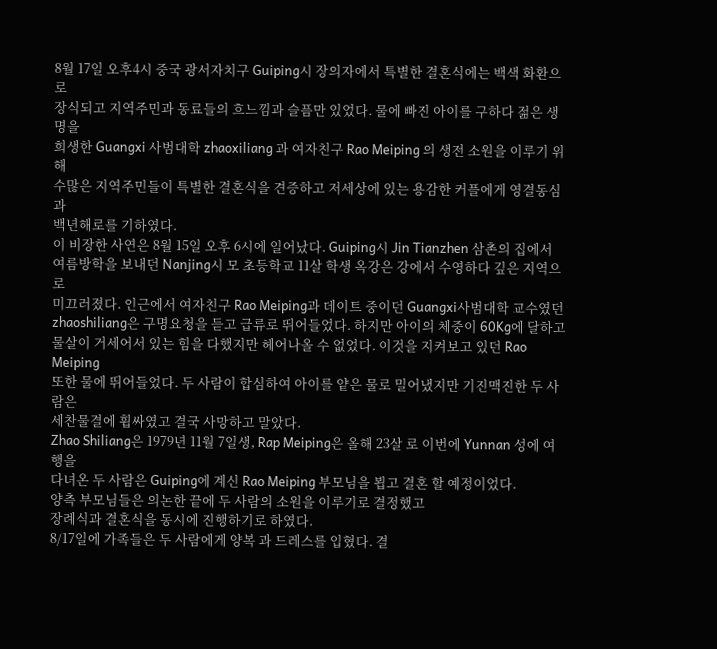8월 17일 오후4시 중국 광서자치구 Guiping시 장의자에서 특별한 결혼식에는 백색 화환으로
장식되고 지역주민과 동료들의 흐느낌과 슬픔만 있었다. 물에 빠진 아이를 구하다 젊은 생명을
희생한 Guangxi 사범대학 zhaoxiliang 과 여자친구 Rao Meiping 의 생전 소원을 이루기 위해
수많은 지역주민들이 특별한 결혼식을 견증하고 저세상에 있는 용감한 커플에게 영결동심 과
백년해로를 기하였다.
이 비장한 사연은 8월 15일 오후 6시에 일어났다. Guiping시 Jin Tianzhen 삼촌의 집에서
여름방학을 보내던 Nanjing시 모 초등학교 11살 학생 옥강은 강에서 수영하다 깊은 지역으로
미끄러졌다. 인근에서 여자친구 Rao Meiping과 데이트 중이던 Guangxi사범대학 교수였던
zhaoshiliang은 구명요청을 듣고 급류로 뛰어들었다. 하지만 아이의 체중이 60Kg에 달하고
물살이 거세어서 있는 힘을 다했지만 헤어나올 수 없었다. 이것을 지켜보고 있던 Rao Meiping
또한 물에 뛰어들었다. 두 사람이 합심하여 아이를 얕은 물로 밀어냈지만 기진맥진한 두 사람은
세찬물결에 휩싸였고 결국 사망하고 말았다.
Zhao Shiliang은 1979년 11월 7일생, Rap Meiping은 올해 23살 로 이번에 Yunnan 성에 여행을
다녀온 두 사람은 Guiping에 계신 Rao Meiping 부모님을 뵙고 결혼 할 예정이었다.
양측 부모님들은 의논한 끝에 두 사람의 소원을 이루기로 결정했고
장례식과 결혼식을 동시에 진행하기로 하였다.
8/17일에 가족들은 두 사람에게 양복 과 드레스를 입혔다. 결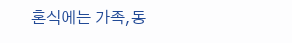혼식에는 가족,동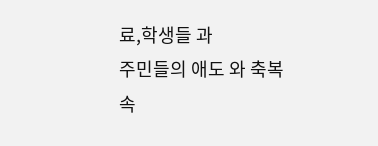료,학생들 과
주민들의 애도 와 축복속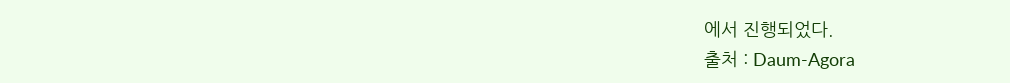에서 진행되었다.
출처 : Daum-Agora